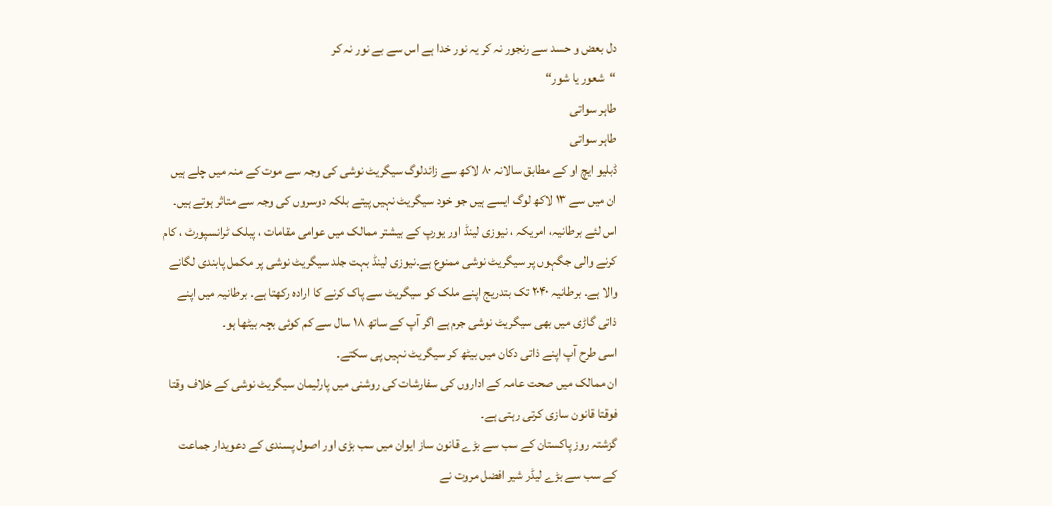دل بعض و حسد سے رنجور نہ کر یہ نور خدا ہے اس سے بے نور نہ کر
“شعور یا شور“
طاہر سواتی
طاہر سواتی
ڈبلیو ایچ او کے مطابق سالانہ ۸۰ لاکھ سے زائدلوگ سیگریٹ نوشی کی وجہ سے موت کے منہ میں چلے ہیں ان میں سے ۱۳ لاکھ لوگ ایسے ہیں جو خود سیگریٹ نہیں پیتے بلکہ دوسروں کی وجہ سے متاثر ہوتے ہیں۔ اس لئے برطانیہ، امریکہ ، نیوزی لینڈ اور یورپ کے بیشتر ممالک میں عوامی مقامات ، پبلک ٹرانسپورٹ ، کام کرنے والی جگہوں پر سیگریٹ نوشی ممنوع ہے۔نیوزی لینڈ بہت جلد سیگریٹ نوشی پر مکمل پابندی لگانے والا ہے۔ برطانیہ ۲۰۴۰ تک بتدریج اپنے ملک کو سیگریٹ سے پاک کرنے کا ارادہ رکھتا ہے۔ برطانیہ میں اپنے ذاتی گاڑی میں بھی سیگریٹ نوشی جرم ہے اگر آپ کے ساتھ ۱۸ سال سے کم کوئی بچہ بیٹھا ہو۔
اسی طرح آپ اپنے ذاتی دکان میں بیٹھ کر سیگریٹ نہیں پی سکتے۔
ان ممالک میں صحت عامہ کے اداروں کی سفارشات کی روشنی میں پارلیمان سیگریٹ نوشی کے خلاف وقتا فوقتا قانون سازی کرتی رہتی ہے۔
گزشتہ روز پاکستان کے سب سے بڑے قانون ساز ایوان میں سب بڑی اور اصول پسندی کے دعویدار جماعت کے سب سے بڑے لیڈر شیر افضل مروت نے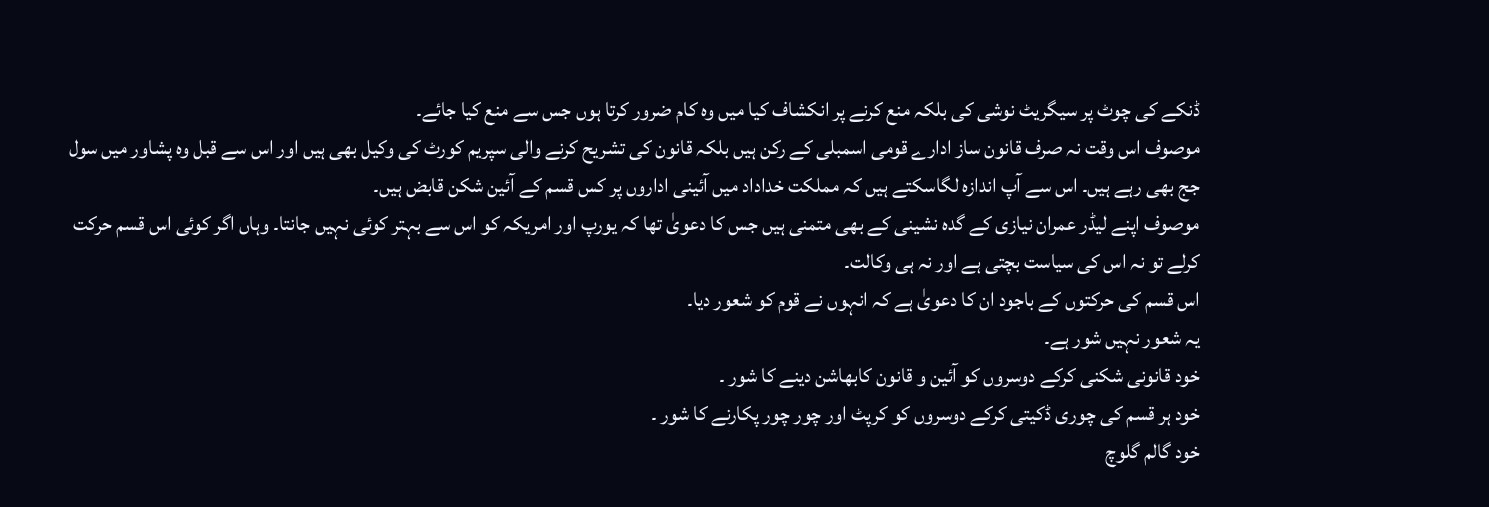ڈنکے کی چوٹ پر سیگریٹ نوشی کی بلکہ منع کرنے پر انکشاف کیا میں وہ کام ضرور کرتا ہوں جس سے منع کیا جائے۔
موصوف اس وقت نہ صرف قانون ساز ادارے قومی اسمبلی کے رکن ہیں بلکہ قانون کی تشریح کرنے والی سپریم کورٹ کی وکیل بھی ہیں اور اس سے قبل وہ پشاور میں سول جج بھی رہے ہیں۔ اس سے آپ اندازہ لگاسکتے ہیں کہ مملکت خداداد میں آئینی اداروں پر کس قسم کے آئین شکن قابض ہیں۔
موصوف اپنے لیڈر عمران نیازی کے گدہ نشینی کے بھی متمنی ہیں جس کا دعویٰ تھا کہ یورپ اور امریکہ کو اس سے بہتر کوئی نہیں جانتا۔ وہاں اگر کوئی اس قسم حرکت کرلے تو نہ اس کی سیاست بچتی ہے اور نہ ہی وکالت۔
اس قسم کی حرکتوں کے باجود ان کا دعویٰ ہے کہ انہوں نے قوم کو شعور دیا۔
یہ شعور نہیں شور ہے۔
خود قانونی شکنی کرکے دوسروں کو آئین و قانون کابھاشن دینے کا شور ۔
خود ہر قسم کی چوری ڈکیتی کرکے دوسروں کو کرپٹ اور چور چور پکارنے کا شور ۔
خود گالم گلوچ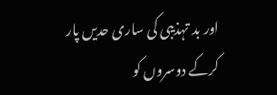اور بد تہذیبی کی ساری حدیں پار کرکے دوسروں کو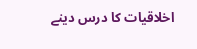اخلاقیات کا درس دینے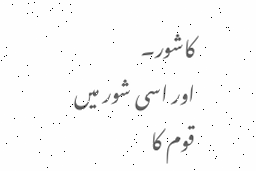کاشور۔
اور اسی شور میں قوم کا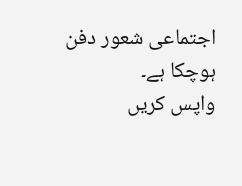اجتماعی شعور دفن ہوچکا ہے۔
واپس کریں